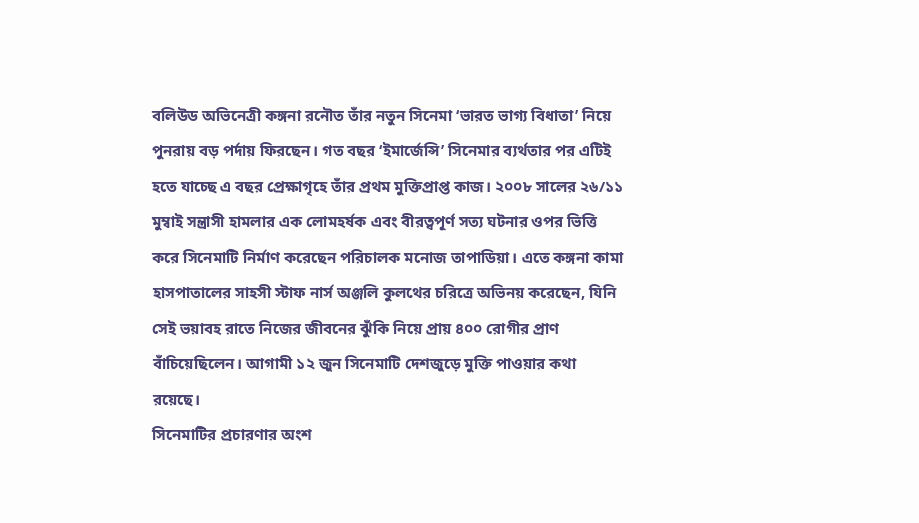বলিউড অভিনেত্রী কঙ্গনা রনৌত তাঁর নতুন সিনেমা ‘ভারত ভাগ্য বিধাতা’ নিয়ে পুনরায় বড় পর্দায় ফিরছেন। গত বছর ‘ইমার্জেন্সি’ সিনেমার ব্যর্থতার পর এটিই হতে যাচ্ছে এ বছর প্রেক্ষাগৃহে তাঁর প্রথম মুক্তিপ্রাপ্ত কাজ। ২০০৮ সালের ২৬/১১ মুম্বাই সন্ত্রাসী হামলার এক লোমহর্ষক এবং বীরত্বপূর্ণ সত্য ঘটনার ওপর ভিত্তি করে সিনেমাটি নির্মাণ করেছেন পরিচালক মনোজ তাপাডিয়া। এতে কঙ্গনা কামা হাসপাতালের সাহসী স্টাফ নার্স অঞ্জলি কুলথের চরিত্রে অভিনয় করেছেন, যিনি সেই ভয়াবহ রাতে নিজের জীবনের ঝুঁকি নিয়ে প্রায় ৪০০ রোগীর প্রাণ বাঁচিয়েছিলেন। আগামী ১২ জুন সিনেমাটি দেশজুড়ে মুক্তি পাওয়ার কথা রয়েছে।
সিনেমাটির প্রচারণার অংশ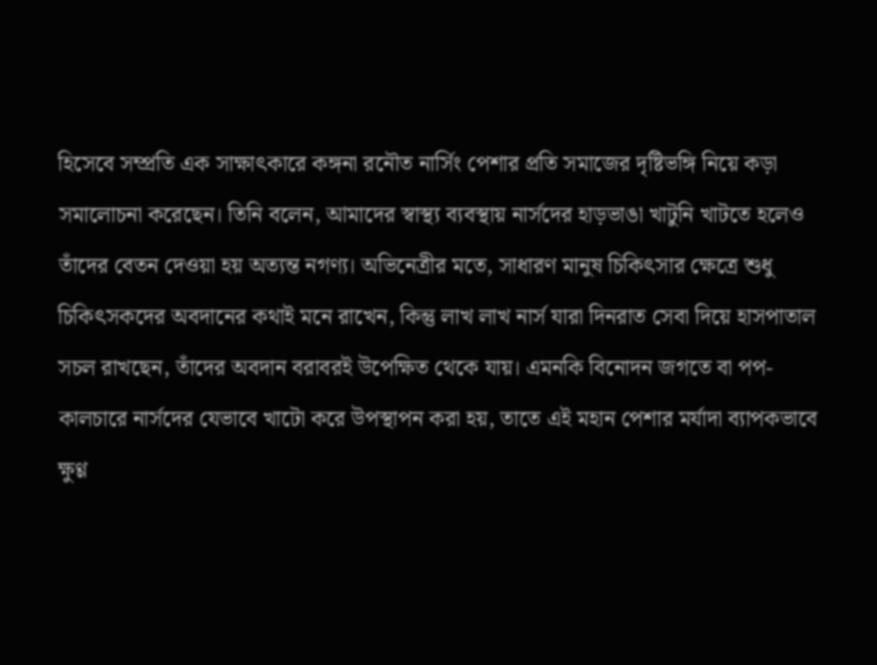হিসেবে সম্প্রতি এক সাক্ষাৎকারে কঙ্গনা রনৌত নার্সিং পেশার প্রতি সমাজের দৃষ্টিভঙ্গি নিয়ে কড়া সমালোচনা করেছেন। তিনি বলেন, আমাদের স্বাস্থ্য ব্যবস্থায় নার্সদের হাড়ভাঙা খাটুনি খাটতে হলেও তাঁদের বেতন দেওয়া হয় অত্যন্ত নগণ্য। অভিনেত্রীর মতে, সাধারণ মানুষ চিকিৎসার ক্ষেত্রে শুধু চিকিৎসকদের অবদানের কথাই মনে রাখেন, কিন্তু লাখ লাখ নার্স যারা দিনরাত সেবা দিয়ে হাসপাতাল সচল রাখছেন, তাঁদের অবদান বরাবরই উপেক্ষিত থেকে যায়। এমনকি বিনোদন জগতে বা পপ-কালচারে নার্সদের যেভাবে খাটো করে উপস্থাপন করা হয়, তাতে এই মহান পেশার মর্যাদা ব্যাপকভাবে ক্ষুণ্ণ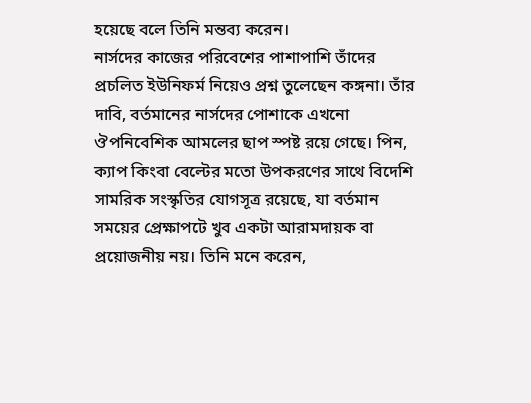হয়েছে বলে তিনি মন্তব্য করেন।
নার্সদের কাজের পরিবেশের পাশাপাশি তাঁদের প্রচলিত ইউনিফর্ম নিয়েও প্রশ্ন তুলেছেন কঙ্গনা। তাঁর দাবি, বর্তমানের নার্সদের পোশাকে এখনো ঔপনিবেশিক আমলের ছাপ স্পষ্ট রয়ে গেছে। পিন, ক্যাপ কিংবা বেল্টের মতো উপকরণের সাথে বিদেশি সামরিক সংস্কৃতির যোগসূত্র রয়েছে, যা বর্তমান সময়ের প্রেক্ষাপটে খুব একটা আরামদায়ক বা প্রয়োজনীয় নয়। তিনি মনে করেন,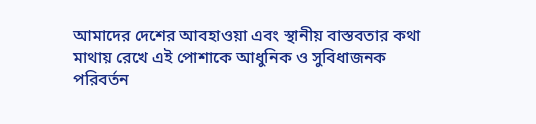আমাদের দেশের আবহাওয়া এবং স্থানীয় বাস্তবতার কথা মাথায় রেখে এই পোশাকে আধুনিক ও সুবিধাজনক পরিবর্তন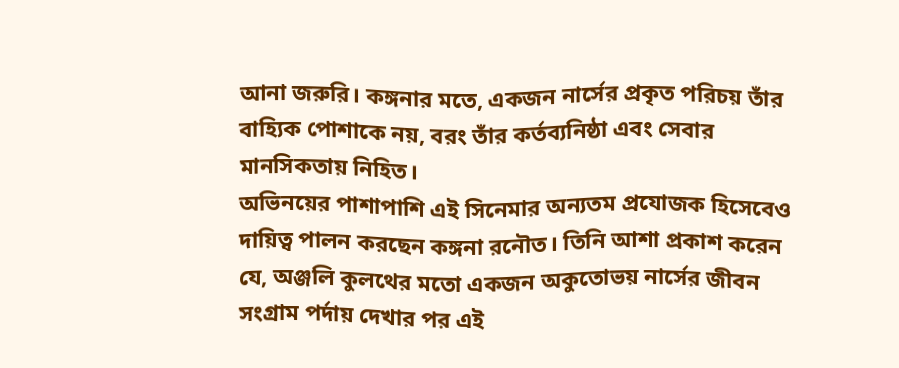আনা জরুরি। কঙ্গনার মতে, একজন নার্সের প্রকৃত পরিচয় তাঁর বাহ্যিক পোশাকে নয়, বরং তাঁর কর্তব্যনিষ্ঠা এবং সেবার মানসিকতায় নিহিত।
অভিনয়ের পাশাপাশি এই সিনেমার অন্যতম প্রযোজক হিসেবেও দায়িত্ব পালন করছেন কঙ্গনা রনৌত। তিনি আশা প্রকাশ করেন যে, অঞ্জলি কুলথের মতো একজন অকুতোভয় নার্সের জীবন সংগ্রাম পর্দায় দেখার পর এই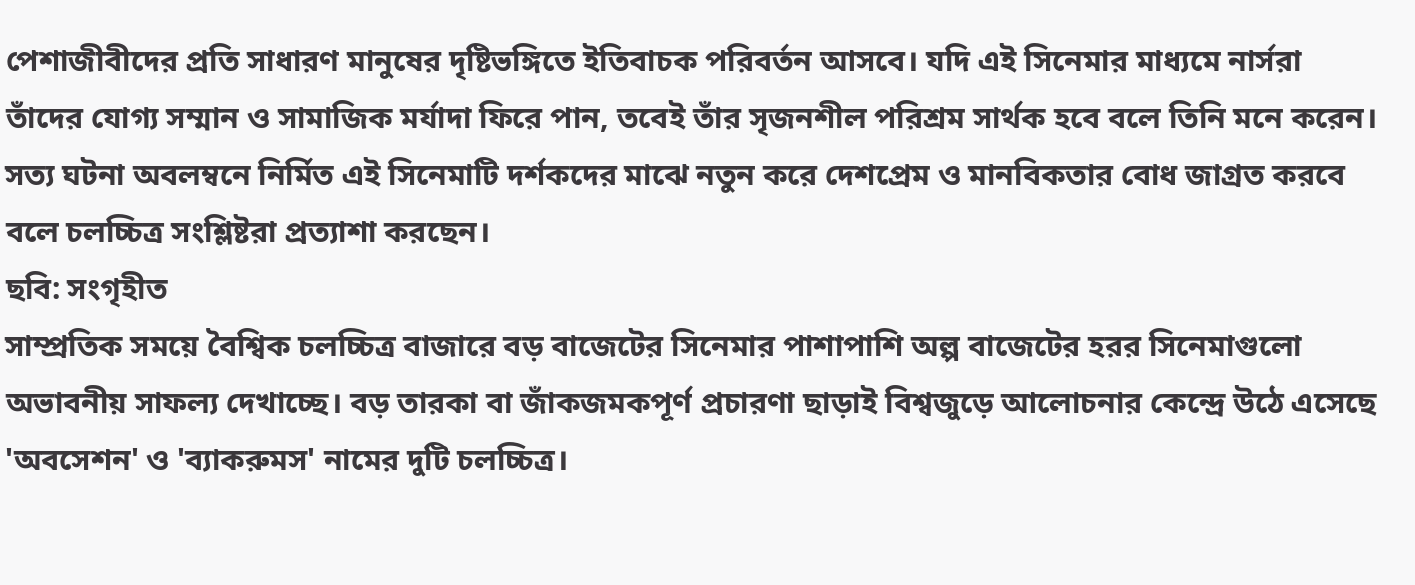পেশাজীবীদের প্রতি সাধারণ মানুষের দৃষ্টিভঙ্গিতে ইতিবাচক পরিবর্তন আসবে। যদি এই সিনেমার মাধ্যমে নার্সরা তাঁদের যোগ্য সম্মান ও সামাজিক মর্যাদা ফিরে পান, তবেই তাঁর সৃজনশীল পরিশ্রম সার্থক হবে বলে তিনি মনে করেন। সত্য ঘটনা অবলম্বনে নির্মিত এই সিনেমাটি দর্শকদের মাঝে নতুন করে দেশপ্রেম ও মানবিকতার বোধ জাগ্রত করবে বলে চলচ্চিত্র সংশ্লিষ্টরা প্রত্যাশা করছেন।
ছবি: সংগৃহীত
সাম্প্রতিক সময়ে বৈশ্বিক চলচ্চিত্র বাজারে বড় বাজেটের সিনেমার পাশাপাশি অল্প বাজেটের হরর সিনেমাগুলো অভাবনীয় সাফল্য দেখাচ্ছে। বড় তারকা বা জাঁকজমকপূর্ণ প্রচারণা ছাড়াই বিশ্বজুড়ে আলোচনার কেন্দ্রে উঠে এসেছে 'অবসেশন' ও 'ব্যাকরুমস' নামের দুটি চলচ্চিত্র।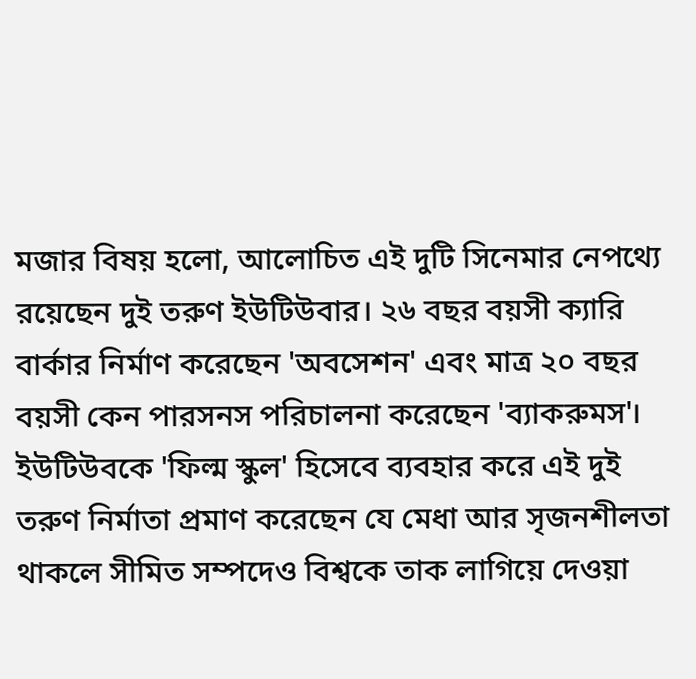মজার বিষয় হলো, আলোচিত এই দুটি সিনেমার নেপথ্যে রয়েছেন দুই তরুণ ইউটিউবার। ২৬ বছর বয়সী ক্যারি বার্কার নির্মাণ করেছেন 'অবসেশন' এবং মাত্র ২০ বছর বয়সী কেন পারসনস পরিচালনা করেছেন 'ব্যাকরুমস'। ইউটিউবকে 'ফিল্ম স্কুল' হিসেবে ব্যবহার করে এই দুই তরুণ নির্মাতা প্রমাণ করেছেন যে মেধা আর সৃজনশীলতা থাকলে সীমিত সম্পদেও বিশ্বকে তাক লাগিয়ে দেওয়া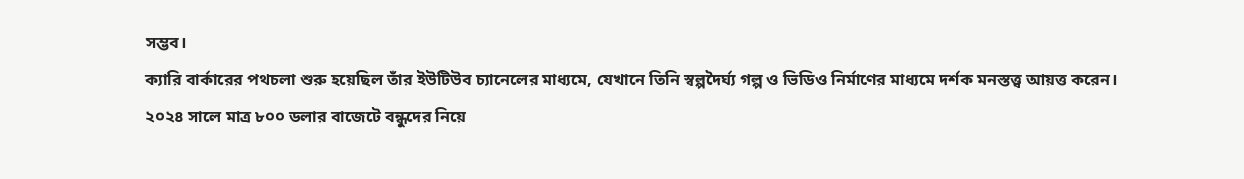সম্ভব।
ক্যারি বার্কারের পথচলা শুরু হয়েছিল তাঁর ইউটিউব চ্যানেলের মাধ্যমে, যেখানে তিনি স্বল্পদৈর্ঘ্য গল্প ও ভিডিও নির্মাণের মাধ্যমে দর্শক মনস্তত্ত্ব আয়ত্ত করেন। ২০২৪ সালে মাত্র ৮০০ ডলার বাজেটে বন্ধুদের নিয়ে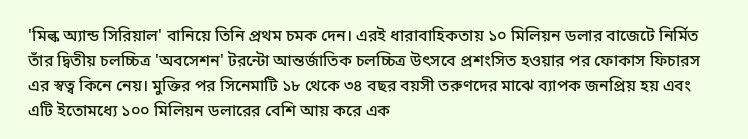'মিল্ক অ্যান্ড সিরিয়াল' বানিয়ে তিনি প্রথম চমক দেন। এরই ধারাবাহিকতায় ১০ মিলিয়ন ডলার বাজেটে নির্মিত তাঁর দ্বিতীয় চলচ্চিত্র 'অবসেশন' টরন্টো আন্তর্জাতিক চলচ্চিত্র উৎসবে প্রশংসিত হওয়ার পর ফোকাস ফিচারস এর স্বত্ব কিনে নেয়। মুক্তির পর সিনেমাটি ১৮ থেকে ৩৪ বছর বয়সী তরুণদের মাঝে ব্যাপক জনপ্রিয় হয় এবং এটি ইতোমধ্যে ১০০ মিলিয়ন ডলারের বেশি আয় করে এক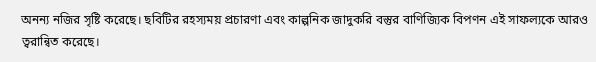অনন্য নজির সৃষ্টি করেছে। ছবিটির রহস্যময় প্রচারণা এবং কাল্পনিক জাদুকরি বস্তুর বাণিজ্যিক বিপণন এই সাফল্যকে আরও ত্বরান্বিত করেছে।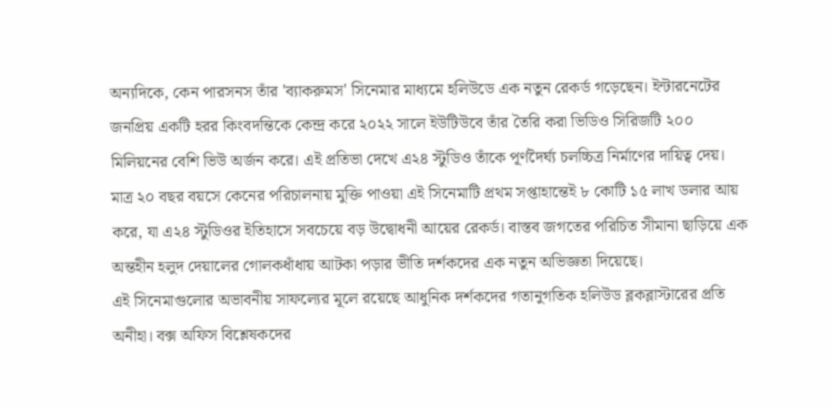অন্যদিকে, কেন পারসনস তাঁর 'ব্যাকরুমস' সিনেমার মাধ্যমে হলিউডে এক নতুন রেকর্ড গড়েছেন। ইন্টারনেটের জনপ্রিয় একটি হরর কিংবদন্তিকে কেন্দ্র করে ২০২২ সালে ইউটিউবে তাঁর তৈরি করা ভিডিও সিরিজটি ২০০ মিলিয়নের বেশি ভিউ অর্জন করে। এই প্রতিভা দেখে এ২৪ স্টুডিও তাঁকে পূর্ণদৈর্ঘ্য চলচ্চিত্র নির্মাণের দায়িত্ব দেয়। মাত্র ২০ বছর বয়সে কেনের পরিচালনায় মুক্তি পাওয়া এই সিনেমাটি প্রথম সপ্তাহান্তেই ৮ কোটি ১৫ লাখ ডলার আয় করে, যা এ২৪ স্টুডিওর ইতিহাসে সবচেয়ে বড় উদ্বোধনী আয়ের রেকর্ড। বাস্তব জগতের পরিচিত সীমানা ছাড়িয়ে এক অন্তহীন হলুদ দেয়ালের গোলকধাঁধায় আটকা পড়ার ভীতি দর্শকদের এক নতুন অভিজ্ঞতা দিয়েছে।
এই সিনেমাগুলোর অভাবনীয় সাফল্যের মূলে রয়েছে আধুনিক দর্শকদের গতানুগতিক হলিউড ব্লকব্লাস্টারের প্রতি অনীহা। বক্স অফিস বিশ্লেষকদের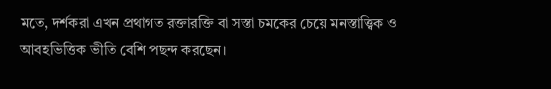মতে, দর্শকরা এখন প্রথাগত রক্তারক্তি বা সস্তা চমকের চেয়ে মনস্তাত্ত্বিক ও আবহভিত্তিক ভীতি বেশি পছন্দ করছেন।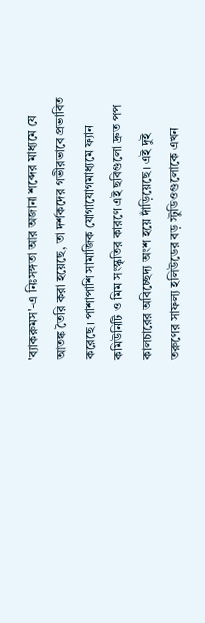'ব্যাকরুমস'-এ নিঃসঙ্গতা আর অজানা শব্দের মাধ্যমে যে আতঙ্ক তৈরি করা হয়েছে, তা দর্শকদের গভীরভাবে প্রভাবিত করেছে। পাশাপাশি সামাজিক যোগাযোগমাধ্যমে ফ্যান কমিউনিটি ও মিম সংস্কৃতির কারণে এই ছবিগুলো দ্রুত পপ কালচারের অবিচ্ছেদ্য অংশ হয়ে দাঁড়িয়েছে। এই দুই তরুণের সাফল্য হলিউডের বড় স্টুডিওগুলোকে এখন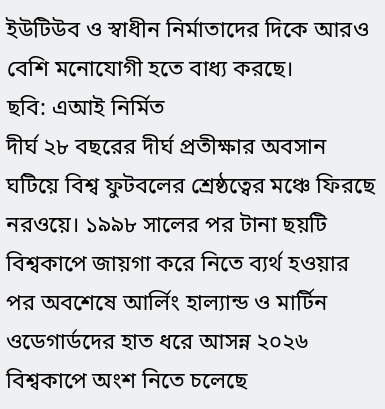ইউটিউব ও স্বাধীন নির্মাতাদের দিকে আরও বেশি মনোযোগী হতে বাধ্য করছে।
ছবি: এআই নির্মিত
দীর্ঘ ২৮ বছরের দীর্ঘ প্রতীক্ষার অবসান ঘটিয়ে বিশ্ব ফুটবলের শ্রেষ্ঠত্বের মঞ্চে ফিরছে নরওয়ে। ১৯৯৮ সালের পর টানা ছয়টি বিশ্বকাপে জায়গা করে নিতে ব্যর্থ হওয়ার পর অবশেষে আর্লিং হাল্যান্ড ও মার্টিন ওডেগার্ডদের হাত ধরে আসন্ন ২০২৬ বিশ্বকাপে অংশ নিতে চলেছে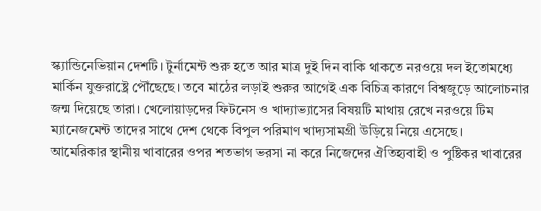স্ক্যান্ডিনেভিয়ান দেশটি। টুর্নামেন্ট শুরু হতে আর মাত্র দুই দিন বাকি থাকতে নরওয়ে দল ইতোমধ্যে মার্কিন যুক্তরাষ্ট্রে পৌঁছেছে। তবে মাঠের লড়াই শুরুর আগেই এক বিচিত্র কারণে বিশ্বজুড়ে আলোচনার জন্ম দিয়েছে তারা। খেলোয়াড়দের ফিটনেস ও খাদ্যাভ্যাসের বিষয়টি মাথায় রেখে নরওয়ে টিম ম্যানেজমেন্ট তাদের সাথে দেশ থেকে বিপুল পরিমাণ খাদ্যসামগ্রী উড়িয়ে নিয়ে এসেছে।
আমেরিকার স্থানীয় খাবারের ওপর শতভাগ ভরসা না করে নিজেদের ঐতিহ্যবাহী ও পুষ্টিকর খাবারের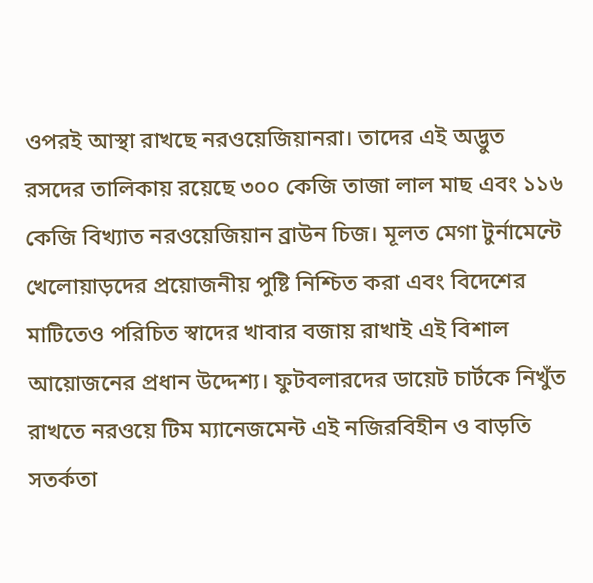ওপরই আস্থা রাখছে নরওয়েজিয়ানরা। তাদের এই অদ্ভুত রসদের তালিকায় রয়েছে ৩০০ কেজি তাজা লাল মাছ এবং ১১৬ কেজি বিখ্যাত নরওয়েজিয়ান ব্রাউন চিজ। মূলত মেগা টুর্নামেন্টে খেলোয়াড়দের প্রয়োজনীয় পুষ্টি নিশ্চিত করা এবং বিদেশের মাটিতেও পরিচিত স্বাদের খাবার বজায় রাখাই এই বিশাল আয়োজনের প্রধান উদ্দেশ্য। ফুটবলারদের ডায়েট চার্টকে নিখুঁত রাখতে নরওয়ে টিম ম্যানেজমেন্ট এই নজিরবিহীন ও বাড়তি সতর্কতা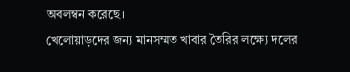অবলম্বন করেছে।
খেলোয়াড়দের জন্য মানসম্মত খাবার তৈরির লক্ষ্যে দলের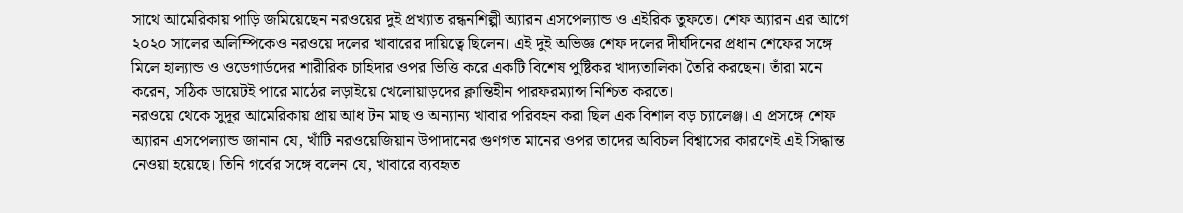সাথে আমেরিকায় পাড়ি জমিয়েছেন নরওয়ের দুই প্রখ্যাত রন্ধনশিল্পী অ্যারন এসপেল্যান্ড ও এইরিক তুফতে। শেফ অ্যারন এর আগে ২০২০ সালের অলিম্পিকেও নরওয়ে দলের খাবারের দায়িত্বে ছিলেন। এই দুই অভিজ্ঞ শেফ দলের দীর্ঘদিনের প্রধান শেফের সঙ্গে মিলে হাল্যান্ড ও ওডেগার্ডদের শারীরিক চাহিদার ওপর ভিত্তি করে একটি বিশেষ পুষ্টিকর খাদ্যতালিকা তৈরি করছেন। তাঁরা মনে করেন, সঠিক ডায়েটই পারে মাঠের লড়াইয়ে খেলোয়াড়দের ক্লান্তিহীন পারফরম্যান্স নিশ্চিত করতে।
নরওয়ে থেকে সুদূর আমেরিকায় প্রায় আধ টন মাছ ও অন্যান্য খাবার পরিবহন করা ছিল এক বিশাল বড় চ্যালেঞ্জ। এ প্রসঙ্গে শেফ অ্যারন এসপেল্যান্ড জানান যে, খাঁটি নরওয়েজিয়ান উপাদানের গুণগত মানের ওপর তাদের অবিচল বিশ্বাসের কারণেই এই সিদ্ধান্ত নেওয়া হয়েছে। তিনি গর্বের সঙ্গে বলেন যে, খাবারে ব্যবহৃত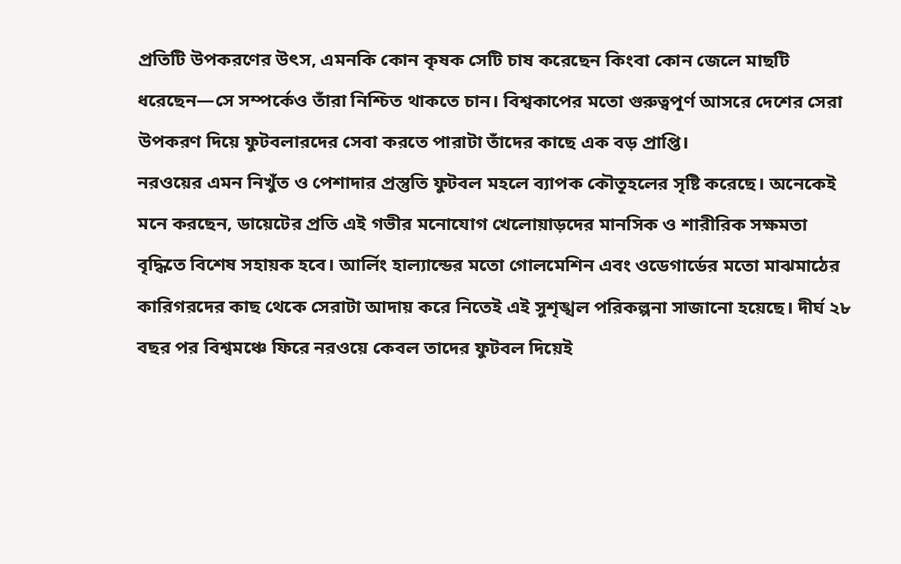প্রতিটি উপকরণের উৎস, এমনকি কোন কৃষক সেটি চাষ করেছেন কিংবা কোন জেলে মাছটি ধরেছেন—সে সম্পর্কেও তাঁরা নিশ্চিত থাকতে চান। বিশ্বকাপের মতো গুরুত্বপূর্ণ আসরে দেশের সেরা উপকরণ দিয়ে ফুটবলারদের সেবা করতে পারাটা তাঁদের কাছে এক বড় প্রাপ্তি।
নরওয়ের এমন নিখুঁত ও পেশাদার প্রস্তুতি ফুটবল মহলে ব্যাপক কৌতূহলের সৃষ্টি করেছে। অনেকেই মনে করছেন, ডায়েটের প্রতি এই গভীর মনোযোগ খেলোয়াড়দের মানসিক ও শারীরিক সক্ষমতা বৃদ্ধিতে বিশেষ সহায়ক হবে। আর্লিং হাল্যান্ডের মতো গোলমেশিন এবং ওডেগার্ডের মতো মাঝমাঠের কারিগরদের কাছ থেকে সেরাটা আদায় করে নিতেই এই সুশৃঙ্খল পরিকল্পনা সাজানো হয়েছে। দীর্ঘ ২৮ বছর পর বিশ্বমঞ্চে ফিরে নরওয়ে কেবল তাদের ফুটবল দিয়েই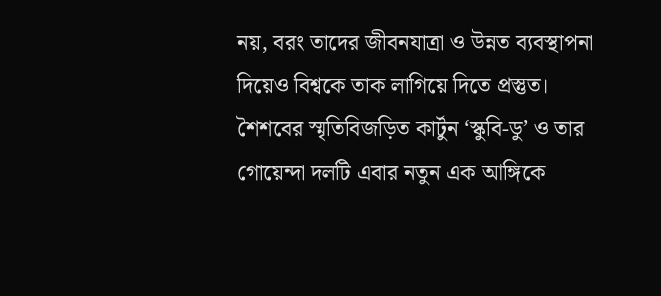নয়, বরং তাদের জীবনযাত্রা ও উন্নত ব্যবস্থাপনা দিয়েও বিশ্বকে তাক লাগিয়ে দিতে প্রস্তুত।
শৈশবের স্মৃতিবিজড়িত কার্টুন ‘স্কুবি-ডু’ ও তার গোয়েন্দা দলটি এবার নতুন এক আঙ্গিকে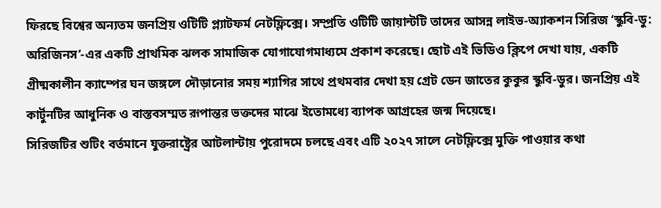ফিরছে বিশ্বের অন্যতম জনপ্রিয় ওটিটি প্ল্যাটফর্ম নেটফ্লিক্সে। সম্প্রতি ওটিটি জায়ান্টটি তাদের আসন্ন লাইভ-অ্যাকশন সিরিজ ‘স্কুবি-ডু: অরিজিনস’-এর একটি প্রাথমিক ঝলক সামাজিক যোগাযোগমাধ্যমে প্রকাশ করেছে। ছোট এই ভিডিও ক্লিপে দেখা যায়, একটি গ্রীষ্মকালীন ক্যাম্পের ঘন জঙ্গলে দৌড়ানোর সময় শ্যাগির সাথে প্রথমবার দেখা হয় গ্রেট ডেন জাতের কুকুর স্কুবি-ডুর। জনপ্রিয় এই কার্টুনটির আধুনিক ও বাস্তবসম্মত রূপান্তর ভক্তদের মাঝে ইতোমধ্যে ব্যাপক আগ্রহের জন্ম দিয়েছে।
সিরিজটির শুটিং বর্তমানে যুক্তরাষ্ট্রের আটলান্টায় পুরোদমে চলছে এবং এটি ২০২৭ সালে নেটফ্লিক্সে মুক্তি পাওয়ার কথা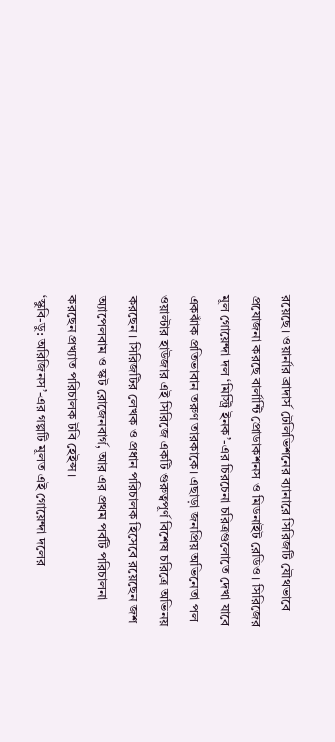রয়েছে। ওয়ার্নার ব্রাদার্স টেলিভিশনের ব্যানারে সিরিজটি যৌথভাবে প্রযোজনা করছে বার্লান্টি প্রোডাকশনস ও মিডনাইট রেডিও। সিরিজের মূল গোয়েন্দা দল ‘মিস্ট্রি ইনক’-এর চিরচেনা চরিত্রগুলোতে দেখা যাবে একঝাঁক প্রতিভাবান তরুণ তারকাকে। এছাড়া জনপ্রিয় অভিনেতা পল ওয়াল্টার হাউজার এই সিরিজে একটি গুরুত্বপূর্ণ বিশেষ চরিত্রে অভিনয় করছেন। সিরিজটির লেখক ও প্রধান পরিচালক হিসেবে রয়েছেন জশ অ্যাপেলবাম ও স্কট রোজেনবার্গ, আর এর প্রথম পর্বটি পরিচালনা করছেন প্রখ্যাত পরিচালক টবি হেইন্স।
‘স্কুবি-ডু: অরিজিনস’-এর গল্পটি মূলত এই গোয়েন্দা দলের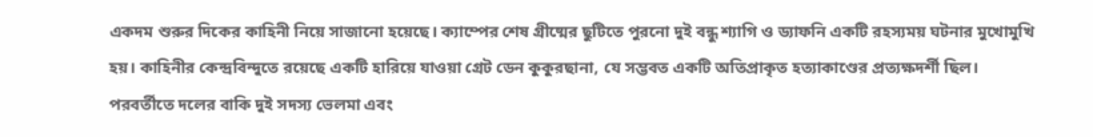একদম শুরুর দিকের কাহিনী নিয়ে সাজানো হয়েছে। ক্যাম্পের শেষ গ্রীষ্মের ছুটিতে পুরনো দুই বন্ধু শ্যাগি ও ড্যাফনি একটি রহস্যময় ঘটনার মুখোমুখি হয়। কাহিনীর কেন্দ্রবিন্দুতে রয়েছে একটি হারিয়ে যাওয়া গ্রেট ডেন কুকুরছানা, যে সম্ভবত একটি অতিপ্রাকৃত হত্যাকাণ্ডের প্রত্যক্ষদর্শী ছিল। পরবর্তীতে দলের বাকি দুই সদস্য ভেলমা এবং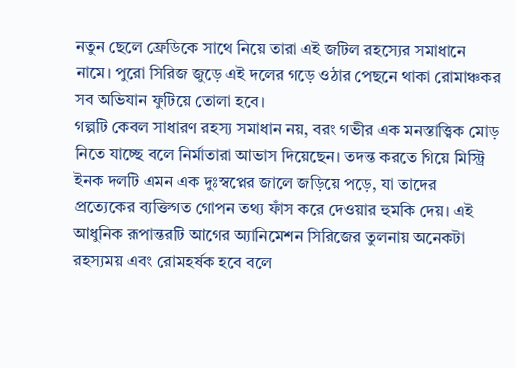নতুন ছেলে ফ্রেডিকে সাথে নিয়ে তারা এই জটিল রহস্যের সমাধানে নামে। পুরো সিরিজ জুড়ে এই দলের গড়ে ওঠার পেছনে থাকা রোমাঞ্চকর সব অভিযান ফুটিয়ে তোলা হবে।
গল্পটি কেবল সাধারণ রহস্য সমাধান নয়, বরং গভীর এক মনস্তাত্ত্বিক মোড় নিতে যাচ্ছে বলে নির্মাতারা আভাস দিয়েছেন। তদন্ত করতে গিয়ে মিস্ট্রি ইনক দলটি এমন এক দুঃস্বপ্নের জালে জড়িয়ে পড়ে, যা তাদের প্রত্যেকের ব্যক্তিগত গোপন তথ্য ফাঁস করে দেওয়ার হুমকি দেয়। এই আধুনিক রূপান্তরটি আগের অ্যানিমেশন সিরিজের তুলনায় অনেকটা রহস্যময় এবং রোমহর্ষক হবে বলে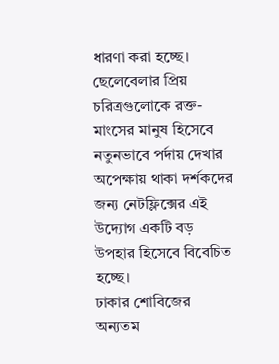ধারণা করা হচ্ছে। ছেলেবেলার প্রিয় চরিত্রগুলোকে রক্ত-মাংসের মানুষ হিসেবে নতুনভাবে পর্দায় দেখার অপেক্ষায় থাকা দর্শকদের জন্য নেটফ্লিক্সের এই উদ্যোগ একটি বড় উপহার হিসেবে বিবেচিত হচ্ছে।
ঢাকার শোবিজের অন্যতম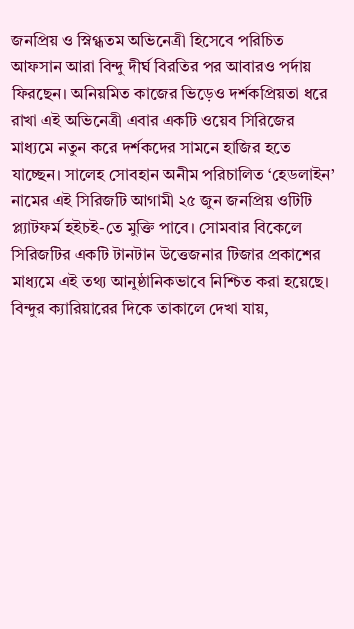জনপ্রিয় ও স্নিগ্ধতম অভিনেত্রী হিসেবে পরিচিত আফসান আরা বিন্দু দীর্ঘ বিরতির পর আবারও পর্দায় ফিরছেন। অনিয়মিত কাজের ভিড়েও দর্শকপ্রিয়তা ধরে রাখা এই অভিনেত্রী এবার একটি ওয়েব সিরিজের মাধ্যমে নতুন করে দর্শকদের সামনে হাজির হতে যাচ্ছেন। সালেহ সোবহান অনীম পরিচালিত ‘হেডলাইন’ নামের এই সিরিজটি আগামী ২৫ জুন জনপ্রিয় ওটিটি প্ল্যাটফর্ম হইচই-তে মুক্তি পাবে। সোমবার বিকেলে সিরিজটির একটি টানটান উত্তেজনার টিজার প্রকাশের মাধ্যমে এই তথ্য আনুষ্ঠানিকভাবে নিশ্চিত করা হয়েছে।
বিন্দুর ক্যারিয়ারের দিকে তাকালে দেখা যায়,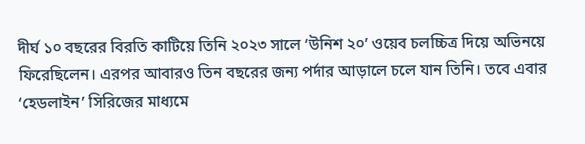দীর্ঘ ১০ বছরের বিরতি কাটিয়ে তিনি ২০২৩ সালে ‘উনিশ ২০’ ওয়েব চলচ্চিত্র দিয়ে অভিনয়ে ফিরেছিলেন। এরপর আবারও তিন বছরের জন্য পর্দার আড়ালে চলে যান তিনি। তবে এবার ‘হেডলাইন’ সিরিজের মাধ্যমে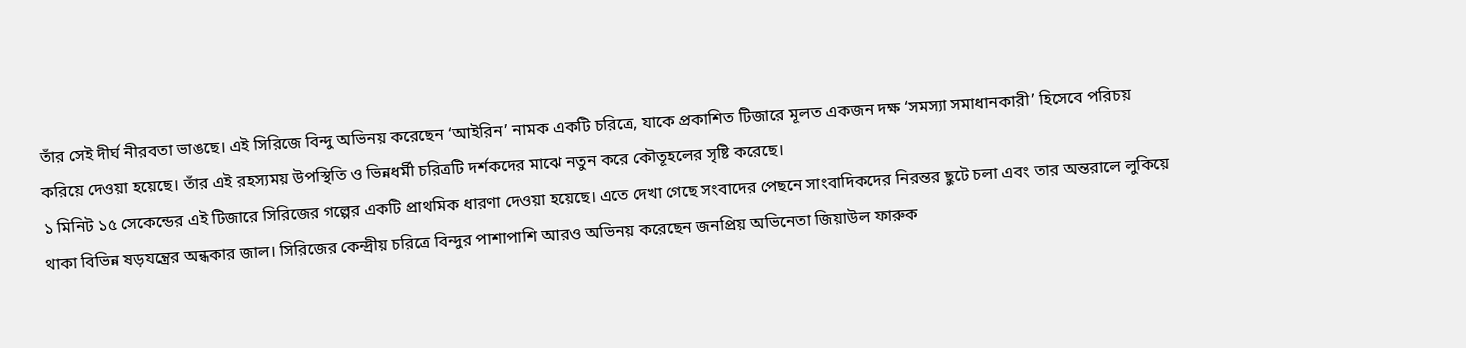তাঁর সেই দীর্ঘ নীরবতা ভাঙছে। এই সিরিজে বিন্দু অভিনয় করেছেন ‘আইরিন’ নামক একটি চরিত্রে, যাকে প্রকাশিত টিজারে মূলত একজন দক্ষ ‘সমস্যা সমাধানকারী’ হিসেবে পরিচয় করিয়ে দেওয়া হয়েছে। তাঁর এই রহস্যময় উপস্থিতি ও ভিন্নধর্মী চরিত্রটি দর্শকদের মাঝে নতুন করে কৌতূহলের সৃষ্টি করেছে।
১ মিনিট ১৫ সেকেন্ডের এই টিজারে সিরিজের গল্পের একটি প্রাথমিক ধারণা দেওয়া হয়েছে। এতে দেখা গেছে সংবাদের পেছনে সাংবাদিকদের নিরন্তর ছুটে চলা এবং তার অন্তরালে লুকিয়ে থাকা বিভিন্ন ষড়যন্ত্রের অন্ধকার জাল। সিরিজের কেন্দ্রীয় চরিত্রে বিন্দুর পাশাপাশি আরও অভিনয় করেছেন জনপ্রিয় অভিনেতা জিয়াউল ফারুক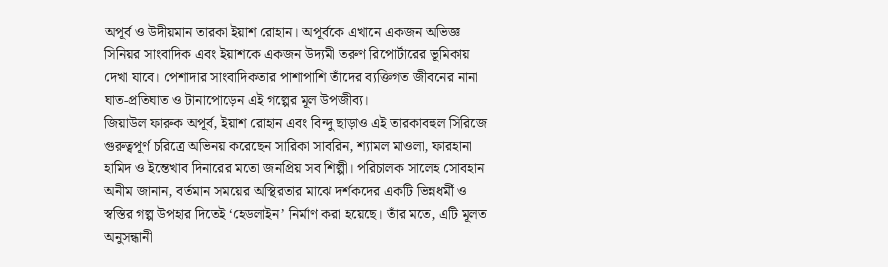অপূর্ব ও উদীয়মান তারকা ইয়াশ রোহান। অপূর্বকে এখানে একজন অভিজ্ঞ সিনিয়র সাংবাদিক এবং ইয়াশকে একজন উদ্যমী তরুণ রিপোর্টারের ভূমিকায় দেখা যাবে। পেশাদার সাংবাদিকতার পাশাপাশি তাঁদের ব্যক্তিগত জীবনের নানা ঘাত-প্রতিঘাত ও টানাপোড়েন এই গল্পের মূল উপজীব্য।
জিয়াউল ফারুক অপূর্ব, ইয়াশ রোহান এবং বিন্দু ছাড়াও এই তারকাবহুল সিরিজে গুরুত্বপূর্ণ চরিত্রে অভিনয় করেছেন সারিকা সাবরিন, শ্যামল মাওলা, ফারহানা হামিদ ও ইন্তেখাব দিনারের মতো জনপ্রিয় সব শিল্পী। পরিচালক সালেহ সোবহান অনীম জানান, বর্তমান সময়ের অস্থিরতার মাঝে দর্শকদের একটি ভিন্নধর্মী ও স্বস্তির গল্প উপহার দিতেই ‘হেডলাইন’ নির্মাণ করা হয়েছে। তাঁর মতে, এটি মূলত অনুসন্ধানী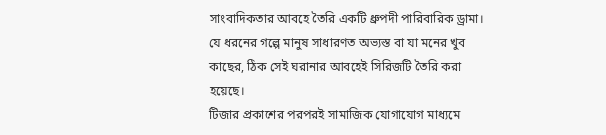সাংবাদিকতার আবহে তৈরি একটি ধ্রুপদী পারিবারিক ড্রামা। যে ধরনের গল্পে মানুষ সাধারণত অভ্যস্ত বা যা মনের খুব কাছের, ঠিক সেই ঘরানার আবহেই সিরিজটি তৈরি করা হয়েছে।
টিজার প্রকাশের পরপরই সামাজিক যোগাযোগ মাধ্যমে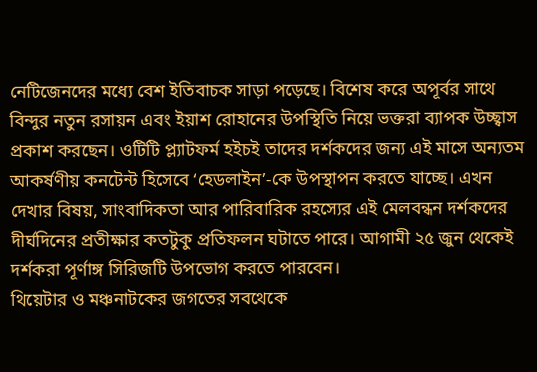নেটিজেনদের মধ্যে বেশ ইতিবাচক সাড়া পড়েছে। বিশেষ করে অপূর্বর সাথে বিন্দুর নতুন রসায়ন এবং ইয়াশ রোহানের উপস্থিতি নিয়ে ভক্তরা ব্যাপক উচ্ছ্বাস প্রকাশ করছেন। ওটিটি প্ল্যাটফর্ম হইচই তাদের দর্শকদের জন্য এই মাসে অন্যতম আকর্ষণীয় কনটেন্ট হিসেবে ‘হেডলাইন’-কে উপস্থাপন করতে যাচ্ছে। এখন দেখার বিষয়, সাংবাদিকতা আর পারিবারিক রহস্যের এই মেলবন্ধন দর্শকদের দীর্ঘদিনের প্রতীক্ষার কতটুকু প্রতিফলন ঘটাতে পারে। আগামী ২৫ জুন থেকেই দর্শকরা পূর্ণাঙ্গ সিরিজটি উপভোগ করতে পারবেন।
থিয়েটার ও মঞ্চনাটকের জগতের সবথেকে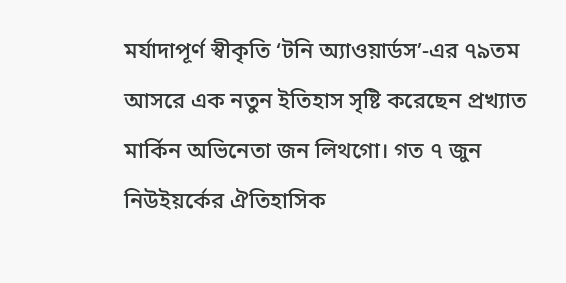মর্যাদাপূর্ণ স্বীকৃতি ‘টনি অ্যাওয়ার্ডস’-এর ৭৯তম আসরে এক নতুন ইতিহাস সৃষ্টি করেছেন প্রখ্যাত মার্কিন অভিনেতা জন লিথগো। গত ৭ জুন নিউইয়র্কের ঐতিহাসিক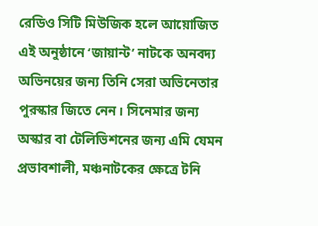রেডিও সিটি মিউজিক হলে আয়োজিত এই অনুষ্ঠানে ‘জায়ান্ট’ নাটকে অনবদ্য অভিনয়ের জন্য তিনি সেরা অভিনেতার পুরস্কার জিতে নেন। সিনেমার জন্য অস্কার বা টেলিভিশনের জন্য এমি যেমন প্রভাবশালী, মঞ্চনাটকের ক্ষেত্রে টনি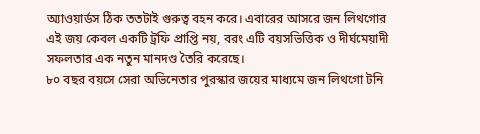অ্যাওয়ার্ডস ঠিক ততটাই গুরুত্ব বহন করে। এবারের আসরে জন লিথগোর এই জয় কেবল একটি ট্রফি প্রাপ্তি নয়, বরং এটি বয়সভিত্তিক ও দীর্ঘমেয়াদী সফলতার এক নতুন মানদণ্ড তৈরি করেছে।
৮০ বছর বয়সে সেরা অভিনেতার পুরস্কার জয়ের মাধ্যমে জন লিথগো টনি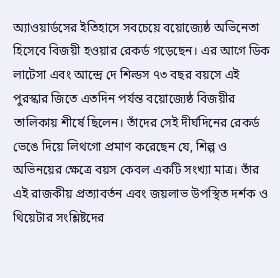অ্যাওয়ার্ডসের ইতিহাসে সবচেয়ে বয়োজ্যেষ্ঠ অভিনেতা হিসেবে বিজয়ী হওয়ার রেকর্ড গড়েছেন। এর আগে ডিক লাটেসা এবং আন্দ্রে দে শিল্ডস ৭৩ বছর বয়সে এই পুরস্কার জিতে এতদিন পর্যন্ত বয়োজ্যেষ্ঠ বিজয়ীর তালিকায় শীর্ষে ছিলেন। তাঁদের সেই দীর্ঘদিনের রেকর্ড ভেঙে দিয়ে লিথগো প্রমাণ করেছেন যে, শিল্প ও অভিনয়ের ক্ষেত্রে বয়স কেবল একটি সংখ্যা মাত্র। তাঁর এই রাজকীয় প্রত্যাবর্তন এবং জয়লাভ উপস্থিত দর্শক ও থিয়েটার সংশ্লিষ্টদের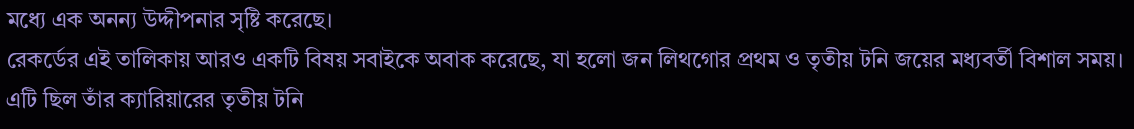মধ্যে এক অনন্য উদ্দীপনার সৃষ্টি করেছে।
রেকর্ডের এই তালিকায় আরও একটি বিষয় সবাইকে অবাক করেছে, যা হলো জন লিথগোর প্রথম ও তৃতীয় টনি জয়ের মধ্যবর্তী বিশাল সময়। এটি ছিল তাঁর ক্যারিয়ারের তৃতীয় টনি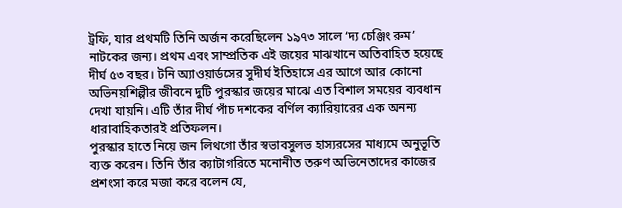ট্রফি, যার প্রথমটি তিনি অর্জন করেছিলেন ১৯৭৩ সালে ‘দ্য চেঞ্জিং রুম’ নাটকের জন্য। প্রথম এবং সাম্প্রতিক এই জয়ের মাঝখানে অতিবাহিত হয়েছে দীর্ঘ ৫৩ বছর। টনি অ্যাওয়ার্ডসের সুদীর্ঘ ইতিহাসে এর আগে আর কোনো অভিনয়শিল্পীর জীবনে দুটি পুরস্কার জয়ের মাঝে এত বিশাল সময়ের ব্যবধান দেখা যায়নি। এটি তাঁর দীর্ঘ পাঁচ দশকের বর্ণিল ক্যারিয়ারের এক অনন্য ধারাবাহিকতারই প্রতিফলন।
পুরস্কার হাতে নিয়ে জন লিথগো তাঁর স্বভাবসুলভ হাস্যরসের মাধ্যমে অনুভূতি ব্যক্ত করেন। তিনি তাঁর ক্যাটাগরিতে মনোনীত তরুণ অভিনেতাদের কাজের প্রশংসা করে মজা করে বলেন যে,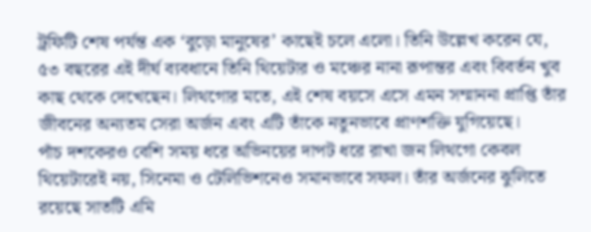ট্রফিটি শেষ পর্যন্ত এক ‘বুড়ো মানুষের’ কাছেই চলে এলো। তিনি উল্লেখ করেন যে, ৫৩ বছরের এই দীর্ঘ ব্যবধানে তিনি থিয়েটার ও মঞ্চের নানা রূপান্তর এবং বিবর্তন খুব কাছ থেকে দেখেছেন। লিথগোর মতে, এই শেষ বয়সে এসে এমন সম্মাননা প্রাপ্তি তাঁর জীবনের অন্যতম সেরা অর্জন এবং এটি তাঁকে নতুনভাবে প্রাণশক্তি যুগিয়েছে।
পাঁচ দশকেরও বেশি সময় ধরে অভিনয়ের দাপট ধরে রাখা জন লিথগো কেবল থিয়েটারেই নয়, সিনেমা ও টেলিভিশনেও সমানভাবে সফল। তাঁর অর্জনের ঝুলিতে রয়েছে সাতটি এমি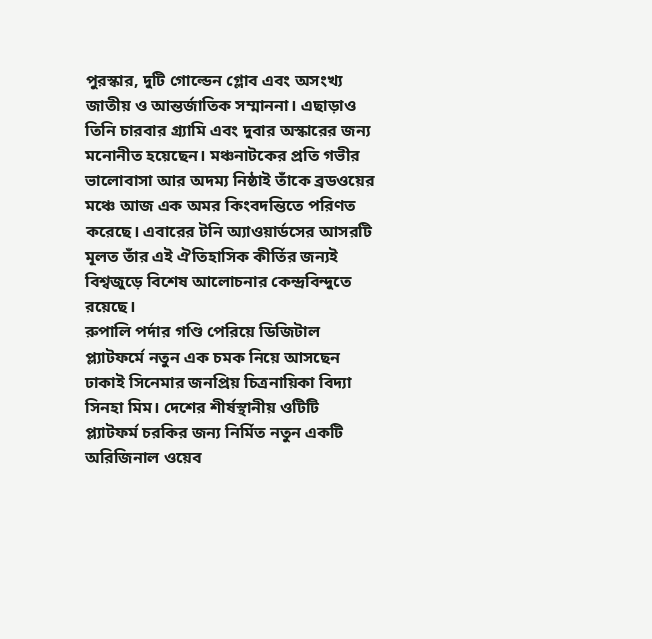পুরস্কার, দুটি গোল্ডেন গ্লোব এবং অসংখ্য জাতীয় ও আন্তর্জাতিক সম্মাননা। এছাড়াও তিনি চারবার গ্র্যামি এবং দুবার অস্কারের জন্য মনোনীত হয়েছেন। মঞ্চনাটকের প্রতি গভীর ভালোবাসা আর অদম্য নিষ্ঠাই তাঁকে ব্রডওয়ের মঞ্চে আজ এক অমর কিংবদন্তিতে পরিণত করেছে। এবারের টনি অ্যাওয়ার্ডসের আসরটি মূলত তাঁর এই ঐতিহাসিক কীর্তির জন্যই বিশ্বজুড়ে বিশেষ আলোচনার কেন্দ্রবিন্দুতে রয়েছে।
রুপালি পর্দার গণ্ডি পেরিয়ে ডিজিটাল প্ল্যাটফর্মে নতুন এক চমক নিয়ে আসছেন ঢাকাই সিনেমার জনপ্রিয় চিত্রনায়িকা বিদ্যা সিনহা মিম। দেশের শীর্ষস্থানীয় ওটিটি প্ল্যাটফর্ম চরকির জন্য নির্মিত নতুন একটি অরিজিনাল ওয়েব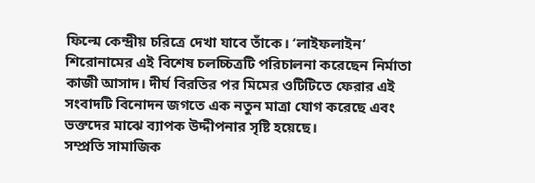ফিল্মে কেন্দ্রীয় চরিত্রে দেখা যাবে তাঁকে। ‘লাইফলাইন’ শিরোনামের এই বিশেষ চলচ্চিত্রটি পরিচালনা করেছেন নির্মাতা কাজী আসাদ। দীর্ঘ বিরতির পর মিমের ওটিটিতে ফেরার এই সংবাদটি বিনোদন জগতে এক নতুন মাত্রা যোগ করেছে এবং ভক্তদের মাঝে ব্যাপক উদ্দীপনার সৃষ্টি হয়েছে।
সম্প্রতি সামাজিক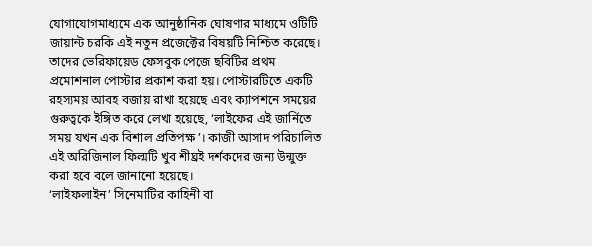যোগাযোগমাধ্যমে এক আনুষ্ঠানিক ঘোষণার মাধ্যমে ওটিটি জায়ান্ট চরকি এই নতুন প্রজেক্টের বিষয়টি নিশ্চিত করেছে। তাদের ভেরিফায়েড ফেসবুক পেজে ছবিটির প্রথম প্রমোশনাল পোস্টার প্রকাশ করা হয়। পোস্টারটিতে একটি রহস্যময় আবহ বজায় রাখা হয়েছে এবং ক্যাপশনে সময়ের গুরুত্বকে ইঙ্গিত করে লেখা হয়েছে, ‘লাইফের এই জার্নিতে সময় যখন এক বিশাল প্রতিপক্ষ’। কাজী আসাদ পরিচালিত এই অরিজিনাল ফিল্মটি খুব শীঘ্রই দর্শকদের জন্য উন্মুক্ত করা হবে বলে জানানো হয়েছে।
‘লাইফলাইন’ সিনেমাটির কাহিনী বা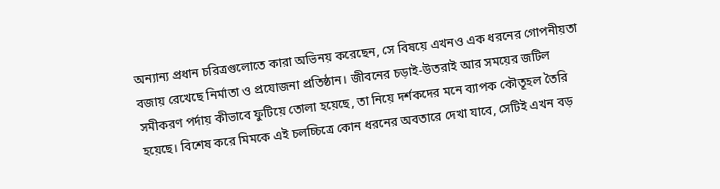অন্যান্য প্রধান চরিত্রগুলোতে কারা অভিনয় করেছেন, সে বিষয়ে এখনও এক ধরনের গোপনীয়তা বজায় রেখেছে নির্মাতা ও প্রযোজনা প্রতিষ্ঠান। জীবনের চড়াই-উতরাই আর সময়ের জটিল সমীকরণ পর্দায় কীভাবে ফুটিয়ে তোলা হয়েছে, তা নিয়ে দর্শকদের মনে ব্যাপক কৌতূহল তৈরি হয়েছে। বিশেষ করে মিমকে এই চলচ্চিত্রে কোন ধরনের অবতারে দেখা যাবে, সেটিই এখন বড়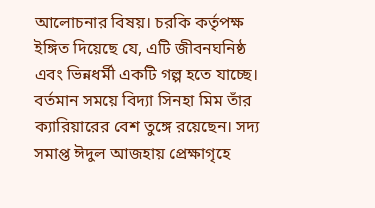আলোচনার বিষয়। চরকি কর্তৃপক্ষ ইঙ্গিত দিয়েছে যে, এটি জীবনঘনিষ্ঠ এবং ভিন্নধর্মী একটি গল্প হতে যাচ্ছে।
বর্তমান সময়ে বিদ্যা সিনহা মিম তাঁর ক্যারিয়ারের বেশ তুঙ্গে রয়েছেন। সদ্য সমাপ্ত ঈদুল আজহায় প্রেক্ষাগৃহে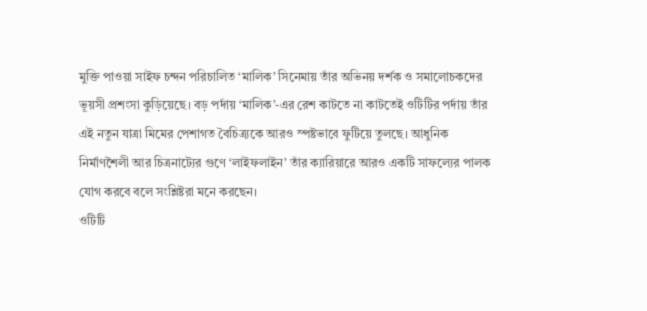মুক্তি পাওয়া সাইফ চন্দন পরিচালিত ‘মালিক’ সিনেমায় তাঁর অভিনয় দর্শক ও সমালোচকদের ভূয়সী প্রশংসা কুড়িয়েছে। বড় পর্দায় ‘মালিক’-এর রেশ কাটতে না কাটতেই ওটিটির পর্দায় তাঁর এই নতুন যাত্রা মিমের পেশাগত বৈচিত্র্যকে আরও স্পষ্টভাবে ফুটিয়ে তুলছে। আধুনিক নির্মাণশৈলী আর চিত্রনাট্যের গুণে ‘লাইফলাইন’ তাঁর ক্যারিয়ারে আরও একটি সাফল্যের পালক যোগ করবে বলে সংশ্লিষ্টরা মনে করছেন।
ওটিটি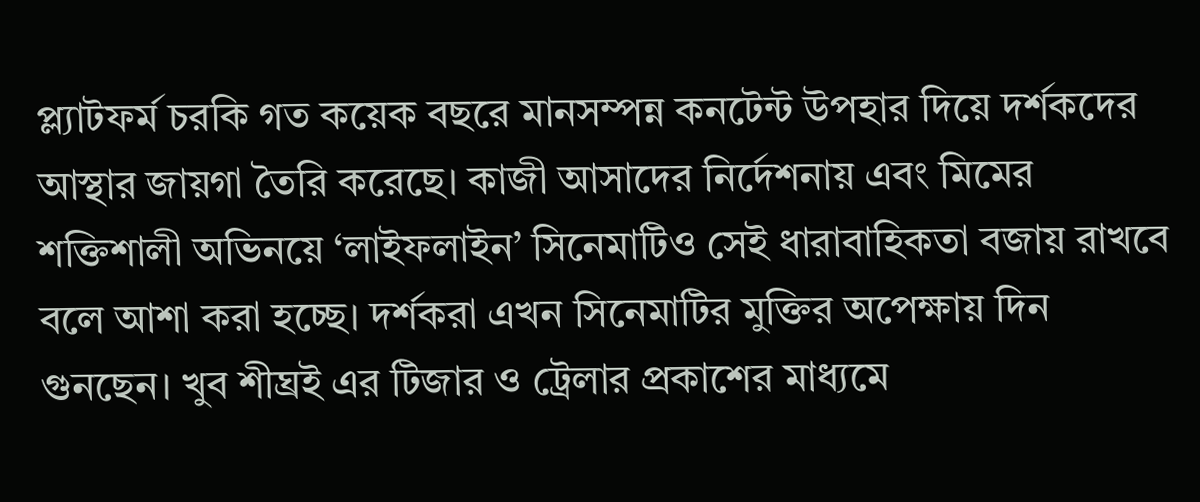প্ল্যাটফর্ম চরকি গত কয়েক বছরে মানসম্পন্ন কনটেন্ট উপহার দিয়ে দর্শকদের আস্থার জায়গা তৈরি করেছে। কাজী আসাদের নির্দেশনায় এবং মিমের শক্তিশালী অভিনয়ে ‘লাইফলাইন’ সিনেমাটিও সেই ধারাবাহিকতা বজায় রাখবে বলে আশা করা হচ্ছে। দর্শকরা এখন সিনেমাটির মুক্তির অপেক্ষায় দিন গুনছেন। খুব শীঘ্রই এর টিজার ও ট্রেলার প্রকাশের মাধ্যমে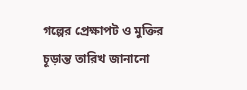গল্পের প্রেক্ষাপট ও মুক্তির চূড়ান্ত তারিখ জানানো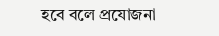হবে বলে প্রযোজনা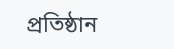প্রতিষ্ঠান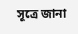সূত্রে জানা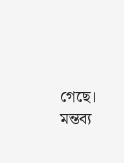গেছে।
মন্তব্য